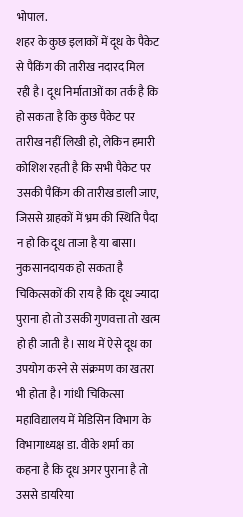भोपाल.
शहर के कुछ इलाकों में दूध के पैकेट से पैकिंग की तारीख नदारद मिल रही है। दूध निर्माताओं का तर्क है कि हो सकता है कि कुछ पैकेट पर तारीख नहीं लिखी हो, लेकिन हमारी कोशिश रहती है कि सभी पैकेट पर उसकी पैकिंग की तारीख डाली जाए, जिससे ग्राहकों में भ्रम की स्थिति पैदा न हो कि दूध ताजा है या बासा।
नुकसानदायक हो सकता है
चिकित्सकों की राय है कि दूध ज्यादा पुराना हो तो उसकी गुणवत्ता तो खत्म हो ही जाती है। साथ में ऐसे दूध का उपयोग करने से संक्रमण का खतरा भी होता है। गांधी चिकित्सा महाविद्यालय में मेडिसिन विभाग के विभागाध्यक्ष डा. वीके शर्मा का कहना है कि दूध अगर पुराना है तो उससे डायरिया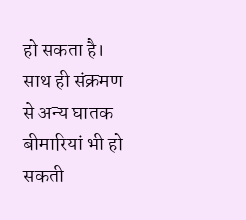हो सकता है। साथ ही संक्रमण से अन्य घातक बीमारियां भी हो सकती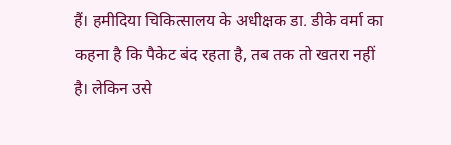हैं। हमीदिया चिकित्सालय के अधीक्षक डा. डीके वर्मा का कहना है कि पैकेट बंद रहता है, तब तक तो खतरा नहीं है। लेकिन उसे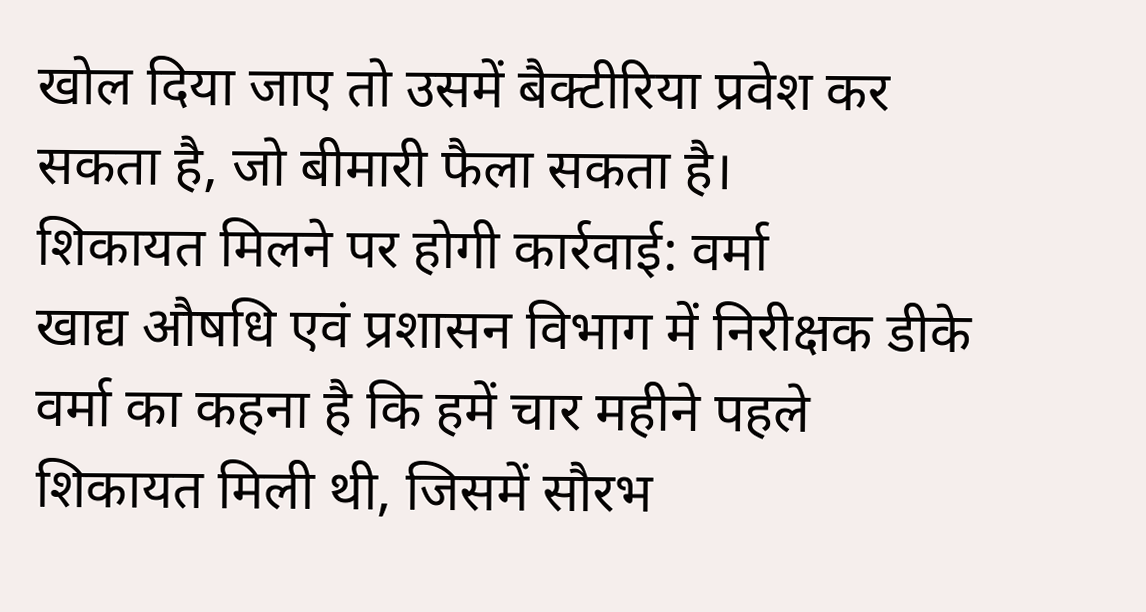खोल दिया जाए तो उसमें बैक्टीरिया प्रवेश कर सकता है, जो बीमारी फैला सकता है।
शिकायत मिलने पर होगी कार्रवाई: वर्मा
खाद्य औषधि एवं प्रशासन विभाग में निरीक्षक डीके वर्मा का कहना है कि हमें चार महीने पहले शिकायत मिली थी, जिसमें सौरभ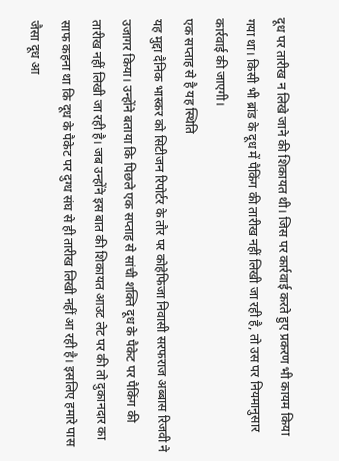दूध पर तारीख न लिखे जाने की शिकायत थी। जिस पर कार्रवाई करते हुए प्रकरण भी कायम किया गया था। किसी भी ब्रांड के दूध में पैकिंग की तारीख नहीं लिखी जा रही है, तो उस पर नियमानुसार कार्रवाई की जाएगी।
एक सप्ताह से है यह स्थिति
यह मुद्दा दैनिक भास्कर को सिटीजन रिपोर्टर के तौर पर कोहेफिजा निवासी सरफराज अब्बास रिजवी ने उजागर किया। उन्होंने बताया कि पिछले एक सप्ताह से सांची शक्ति दूध के पैकेट पर पैकिंग की तारीख नहीं लिखी जा रही है। जब उन्होंने इस बात की शिकायत आउट लेट पर की तो दुकानदार का साफ कहना था कि दूध के पैकेट पर दुग्ध संघ से ही तारीख लिखी नहीं आ रही है। इसलिए हमारे पास जैसा दूध आ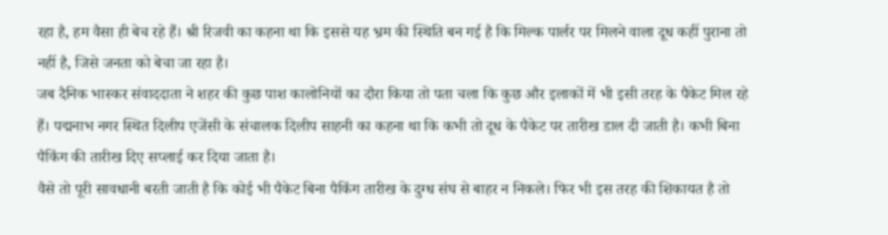रहा है, हम वैसा ही बेच रहे हैं। श्री रिजवी का कहना था कि इससे यह भ्रम की स्थिति बन गई है कि मिल्क पार्लर पर मिलने वाला दूध कहीं पुराना तो नहीं है, जिसे जनता को बेचा जा रहा है।
जब दैनिक भास्कर संवाददाता ने शहर की कुछ पाश कालोनियों का दौरा किया तो पता चला कि कुछ और इलाकों में भी इसी तरह के पैकेट मिल रहे हैं। पद्मनाभ नगर स्थित दिलीप एजेंसी के संचालक दिलीप साहनी का कहना था कि कभी तो दूध के पैकेट पर तारीख डाल दी जाती है। कभी बिना पैकिंग की तारीख दिए सप्लाई कर दिया जाता है।
वैसे तो पूरी सावधानी बरती जाती है कि कोई भी पैकेट बिना पैकिंग तारीख के दुग्ध संघ से बाहर न निकले। फिर भी इस तरह की शिकायत है तो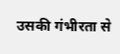उसकी गंभीरता से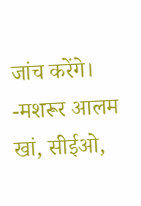जांच करेंगे।
-मशरूर आलम खां, सीईओ,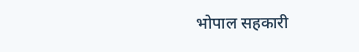भोपाल सहकारी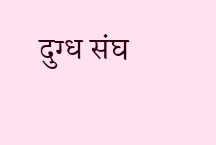दुग्ध संघ